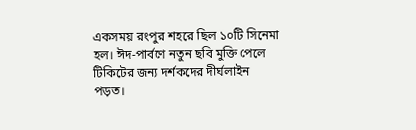একসময় রংপুর শহরে ছিল ১০টি সিনেমা হল। ঈদ-পার্বণে নতুন ছবি মুক্তি পেলে টিকিটের জন্য দর্শকদের দীর্ঘলাইন পড়ত।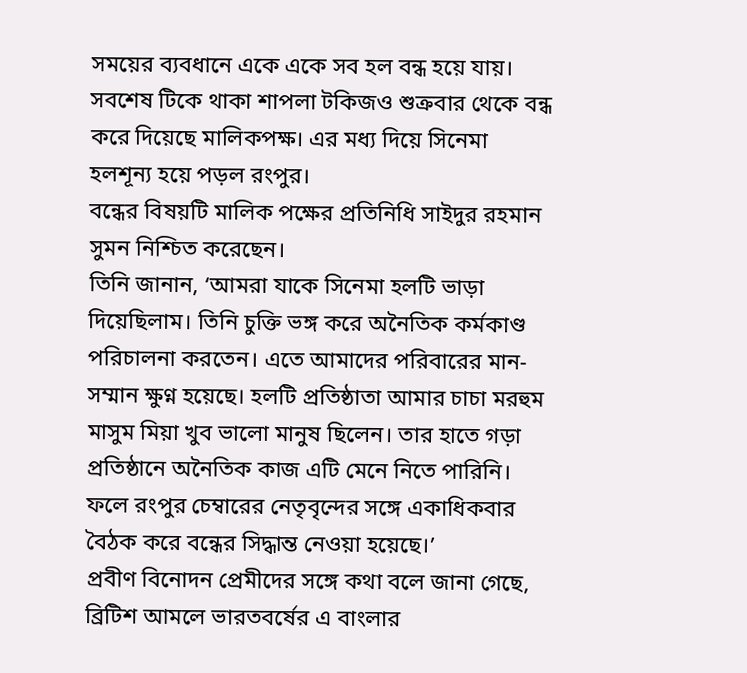সময়ের ব্যবধানে একে একে সব হল বন্ধ হয়ে যায়। সবশেষ টিকে থাকা শাপলা টকিজও শুক্রবার থেকে বন্ধ করে দিয়েছে মালিকপক্ষ। এর মধ্য দিয়ে সিনেমা হলশূন্য হয়ে পড়ল রংপুর।
বন্ধের বিষয়টি মালিক পক্ষের প্রতিনিধি সাইদুর রহমান সুমন নিশ্চিত করেছেন।
তিনি জানান, ‘আমরা যাকে সিনেমা হলটি ভাড়া দিয়েছিলাম। তিনি চুক্তি ভঙ্গ করে অনৈতিক কর্মকাণ্ড পরিচালনা করতেন। এতে আমাদের পরিবারের মান-সম্মান ক্ষুণ্ন হয়েছে। হলটি প্রতিষ্ঠাতা আমার চাচা মরহুম মাসুম মিয়া খুব ভালো মানুষ ছিলেন। তার হাতে গড়া প্রতিষ্ঠানে অনৈতিক কাজ এটি মেনে নিতে পারিনি। ফলে রংপুর চেম্বারের নেতৃবৃন্দের সঙ্গে একাধিকবার বৈঠক করে বন্ধের সিদ্ধান্ত নেওয়া হয়েছে।’
প্রবীণ বিনোদন প্রেমীদের সঙ্গে কথা বলে জানা গেছে, ব্রিটিশ আমলে ভারতবর্ষের এ বাংলার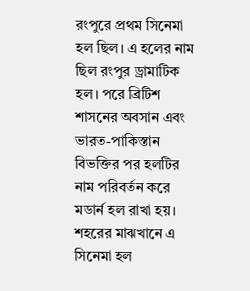রংপুরে প্রথম সিনেমা হল ছিল। এ হলের নাম ছিল রংপুর ড্রামাটিক হল। পরে ব্রিটিশ শাসনের অবসান এবং ভারত-পাকিস্তান বিভক্তির পর হলটির নাম পরিবর্তন করে মডার্ন হল রাখা হয়। শহরের মাঝখানে এ সিনেমা হল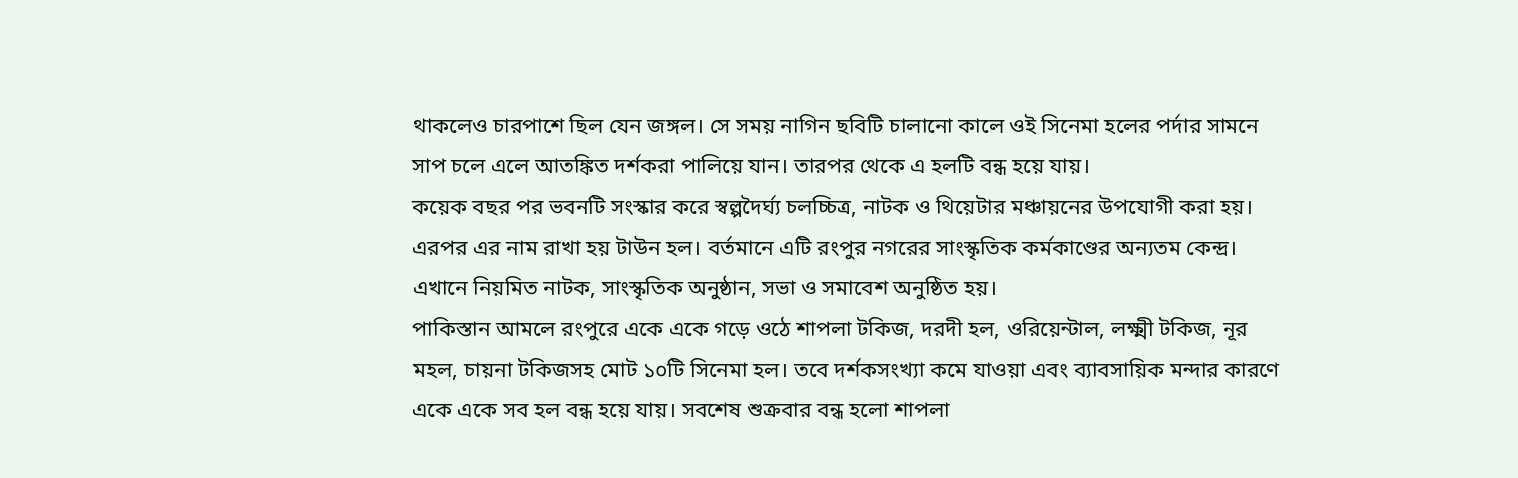থাকলেও চারপাশে ছিল যেন জঙ্গল। সে সময় নাগিন ছবিটি চালানো কালে ওই সিনেমা হলের পর্দার সামনে সাপ চলে এলে আতঙ্কিত দর্শকরা পালিয়ে যান। তারপর থেকে এ হলটি বন্ধ হয়ে যায়।
কয়েক বছর পর ভবনটি সংস্কার করে স্বল্পদৈর্ঘ্য চলচ্চিত্র, নাটক ও থিয়েটার মঞ্চায়নের উপযোগী করা হয়। এরপর এর নাম রাখা হয় টাউন হল। বর্তমানে এটি রংপুর নগরের সাংস্কৃতিক কর্মকাণ্ডের অন্যতম কেন্দ্র। এখানে নিয়মিত নাটক, সাংস্কৃতিক অনুষ্ঠান, সভা ও সমাবেশ অনুষ্ঠিত হয়।
পাকিস্তান আমলে রংপুরে একে একে গড়ে ওঠে শাপলা টকিজ, দরদী হল, ওরিয়েন্টাল, লক্ষ্মী টকিজ, নূর মহল, চায়না টকিজসহ মোট ১০টি সিনেমা হল। তবে দর্শকসংখ্যা কমে যাওয়া এবং ব্যাবসায়িক মন্দার কারণে একে একে সব হল বন্ধ হয়ে যায়। সবশেষ শুক্রবার বন্ধ হলো শাপলা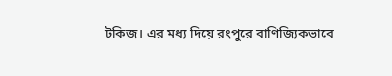টকিজ। এর মধ্য দিয়ে রংপুরে বাণিজ্যিকভাবে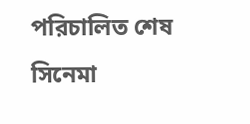পরিচালিত শেষ সিনেমা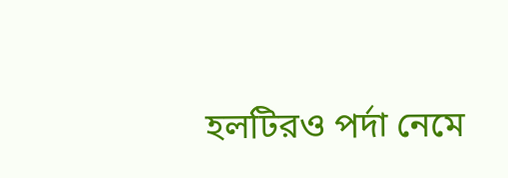হলটিরও পর্দা নেমে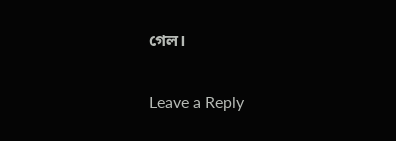গেল।


Leave a Reply